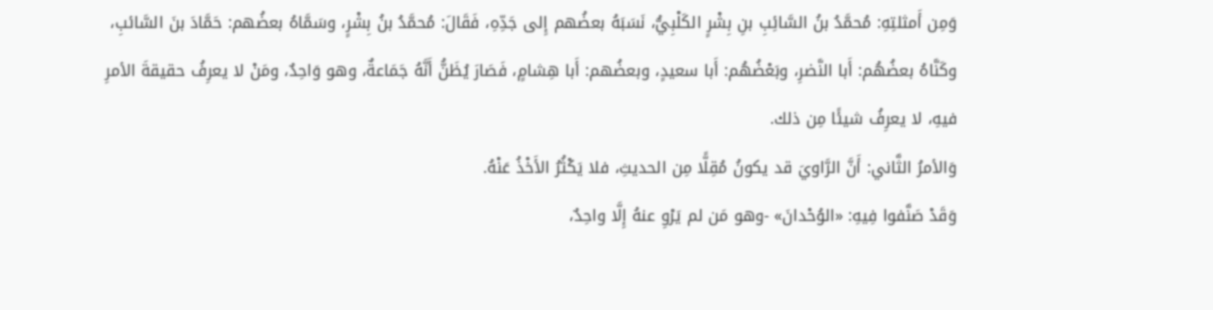وَمِن أَمثلتِهِ: مُحمَّدُ بنُ السَّائِبِ بنِ بِشْرٍ الكَلْبِيُّ، نَسَبَهُ بعضُهم إِلى جَدِّهِ، فَقَالَ: مُحمَّدُ بنُ بِشْرٍ، وسَمَّاهُ بعضُهم: حَمَّادَ بنَ السَّائبِ، وكَنَّاهُ بعضُهُم: أَبا النَّضرِ، وبَعْضُهُم: أَبا سعيدٍ، وبعضُهم: أَبا هِشامٍ، فَصَارَ يُظَنُّ أَنَّهُ جَمَاعةٌ، وهو وَاحِدٌ، ومَنْ لا يعرِفُ حقيقةَ الأمرِ فيهِ، لا يعرِفُ شيئًا مِن ذلك.
وَالأمرُ الثَّاني: أَنَّ الرَّاويَ قد يكونُ مُقِلًّا مِن الحديثِ، فلا يَكْثُرُ الأَخْذُ عَنْهُ.
وَقَدْ صَنَّفوا فِيهِ: «الوُحْدانَ» -وهو مَن لم يَرْوِ عنهُ إِلَّا واحِدٌ،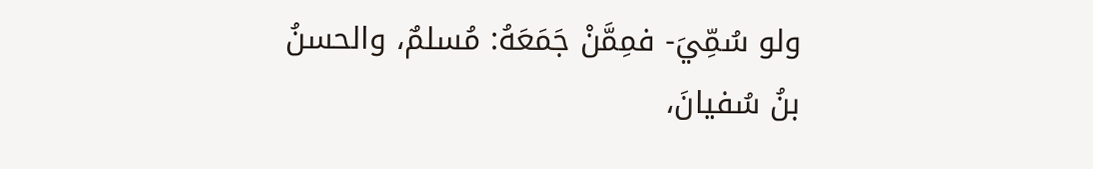ولو سُمِّيَ- فمِمَّنْ جَمَعَهُ: مُسلمٌ، والحسنُ بنُ سُفيانَ،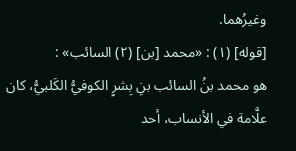وغيرُهما.
[قوله] (١) : «محمد [بن] (٢) السائب» :
هو محمد بنُ السائب بنِ بِشرٍ الكوفيُّ الكَلبيُّ، كان علَّامة في الأنساب، أحد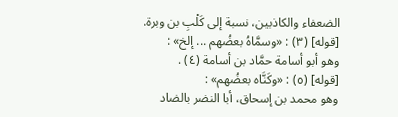الضعفاء والكاذبين، نسبة إلى كَلْبِ بن وبرة.
[قوله] (٣) : «وسمَّاهُ بعضُهم ... إلخ» :
وهو أبو أسامة حمَّاد بن أسامة (٤) .
[قوله] (٥) : «وكَنَّاه بعضُهم» :
وهو محمد بن إسحاق، أبا النضر بالضاد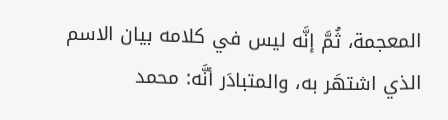المعجمة، ثُمَّ إنَّه ليس في كلامه بيان الاسم الذي اشتهَر به، والمتبادَر أنَّه: محمد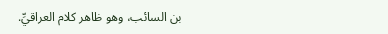بن السائب، وهو ظاهر كلام العراقيِّ.